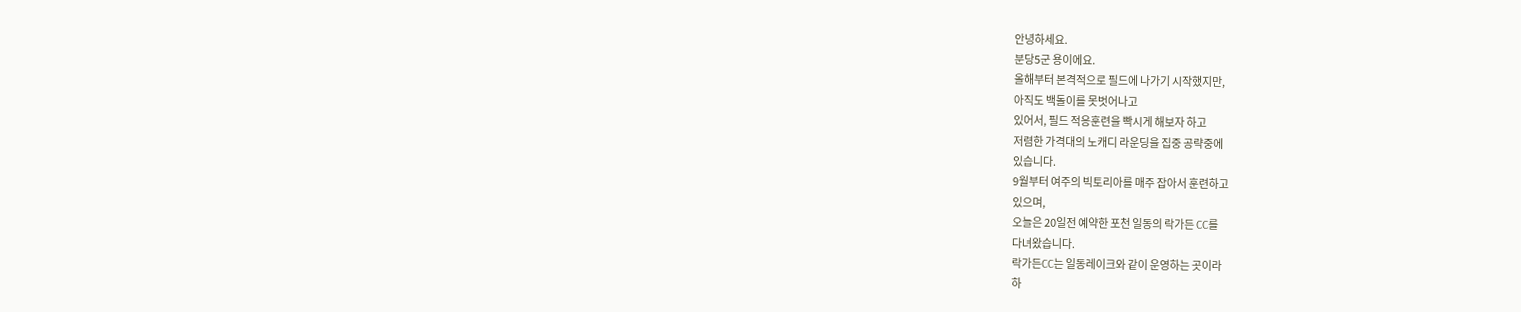안녕하세요.
분당5군 용이에요.
올해부터 본격적으로 필드에 나가기 시작했지만,
아직도 백돌이를 못벗어나고
있어서, 필드 적응훈련을 빡시게 해보자 하고
저렴한 가격대의 노캐디 라운딩을 집중 공략중에
있습니다.
9월부터 여주의 빅토리아를 매주 잡아서 훈련하고
있으며,
오늘은 20일전 예약한 포천 일동의 락가든 CC를
다녀왔습니다.
락가든CC는 일동레이크와 같이 운영하는 곳이라
하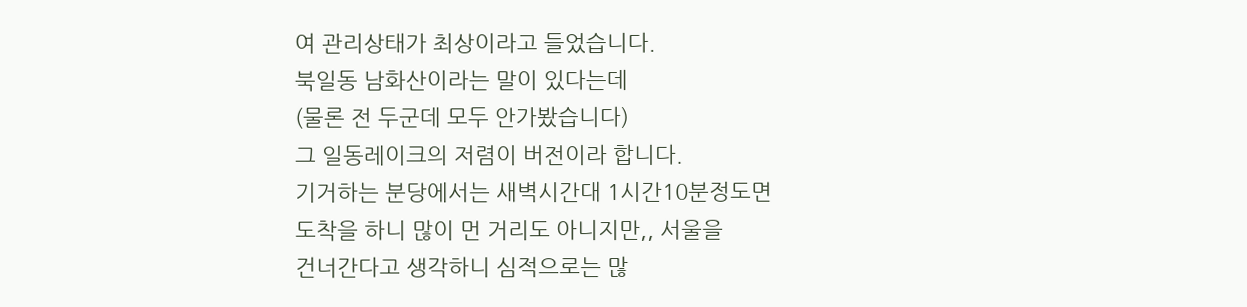여 관리상태가 최상이라고 들었습니다.
북일동 남화산이라는 말이 있다는데
(물론 전 두군데 모두 안가봤습니다)
그 일동레이크의 저렴이 버전이라 합니다.
기거하는 분당에서는 새벽시간대 1시간10분정도면
도착을 하니 많이 먼 거리도 아니지만,, 서울을
건너간다고 생각하니 심적으로는 많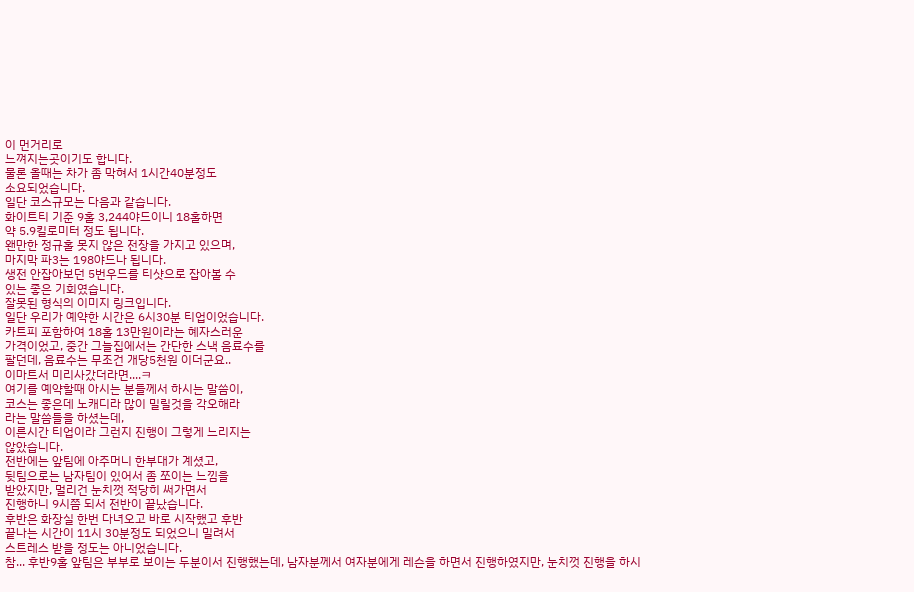이 먼거리로
느껴지는곳이기도 합니다.
물론 올때는 차가 좀 막혀서 1시간40분정도
소요되었습니다.
일단 코스규모는 다음과 같습니다.
화이트티 기준 9홀 3,244야드이니 18홀하면
약 5.9킬로미터 정도 됩니다.
왠만한 정규홀 못지 않은 전장을 가지고 있으며,
마지막 파3는 198야드나 됩니다.
생전 안잡아보던 5번우드를 티샷으로 잡아볼 수
있는 좋은 기회였습니다.
잘못된 형식의 이미지 링크입니다.
일단 우리가 예약한 시간은 6시30분 티업이었습니다.
카트피 포함하여 18홀 13만원이라는 혜자스러운
가격이었고, 중간 그늘집에서는 간단한 스낵 음료수를
팔던데, 음료수는 무조건 개당5천원 이더군요..
이마트서 미리사갔더라면....ㅋ
여기를 예약할때 아시는 분들께서 하시는 말씀이,
코스는 좋은데 노캐디라 많이 밀릴것을 각오해라
라는 말씀들을 하셨는데,
이른시간 티업이라 그런지 진행이 그렇게 느리지는
않았습니다.
전반에는 앞팀에 아주머니 한부대가 계셨고,
뒷팀으로는 남자팀이 있어서 좀 쪼이는 느낌을
받았지만, 멀리건 눈치껏 적당히 써가면서
진행하니 9시쯤 되서 전반이 끝났습니다.
후반은 화장실 한번 다녀오고 바로 시작했고 후반
끝나는 시간이 11시 30분정도 되었으니 밀려서
스트레스 받을 정도는 아니었습니다.
참... 후반9홀 앞팀은 부부로 보이는 두분이서 진행했는데, 남자분께서 여자분에게 레슨을 하면서 진행하였지만, 눈치껏 진행을 하시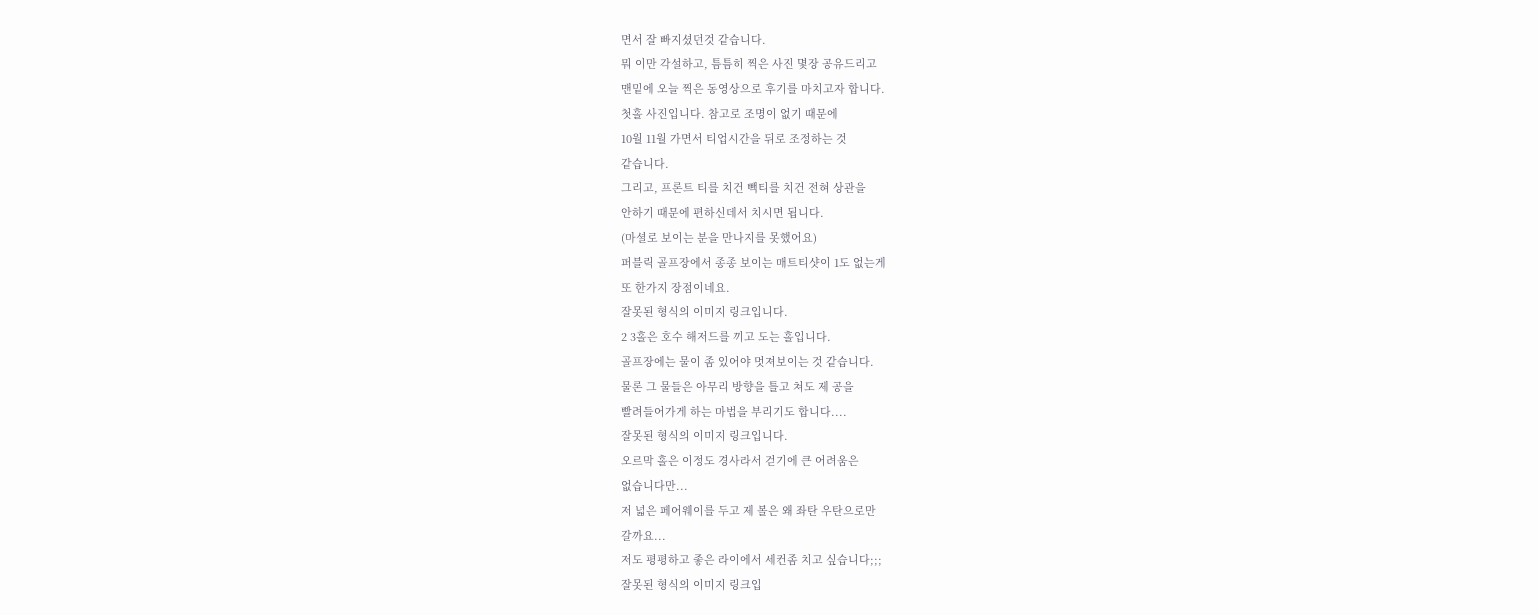면서 잘 빠지셨던것 같습니다.
뭐 이만 각설하고, 틈틈히 찍은 사진 몇장 공유드리고
맨밑에 오늘 찍은 동영상으로 후기를 마치고자 합니다.
첫홀 사진입니다. 참고로 조명이 없기 때문에
10월 11월 가면서 티업시간을 뒤로 조정하는 것
같습니다.
그리고, 프론트 티를 치건 빽티를 치건 전혀 상관을
안하기 때문에 편하신데서 치시면 됩니다.
(마셜로 보이는 분을 만나지를 못했어요)
퍼블릭 골프장에서 종종 보이는 매트티샷이 1도 없는게
또 한가지 장점이네요.
잘못된 형식의 이미지 링크입니다.
2 3홀은 호수 해저드를 끼고 도는 홀입니다.
골프장에는 물이 좀 있어야 멋져보이는 것 같습니다.
물론 그 물들은 아무리 방향을 틀고 쳐도 제 공을
빨려들어가게 하는 마법을 부리기도 합니다....
잘못된 형식의 이미지 링크입니다.
오르막 홀은 이정도 경사라서 걷기에 큰 어려움은
없습니다만...
저 넓은 페어웨이를 두고 제 볼은 왜 좌탄 우탄으로만
갈까요...
저도 평평하고 좋은 라이에서 세컨좀 치고 싶습니다;;;
잘못된 형식의 이미지 링크입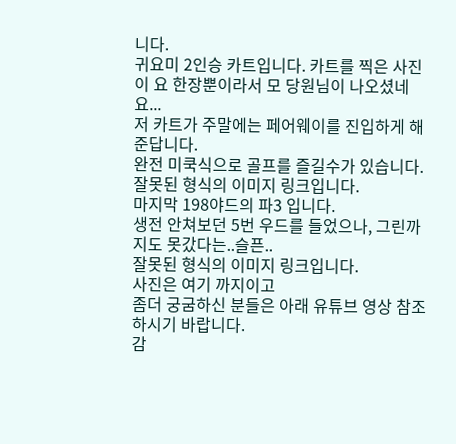니다.
귀요미 2인승 카트입니다. 카트를 찍은 사진이 요 한장뿐이라서 모 당원님이 나오셨네요...
저 카트가 주말에는 페어웨이를 진입하게 해준답니다.
완전 미쿡식으로 골프를 즐길수가 있습니다.
잘못된 형식의 이미지 링크입니다.
마지막 198야드의 파3 입니다.
생전 안쳐보던 5번 우드를 들었으나, 그린까지도 못갔다는..슬픈..
잘못된 형식의 이미지 링크입니다.
사진은 여기 까지이고
좀더 궁굼하신 분들은 아래 유튜브 영상 참조하시기 바랍니다.
감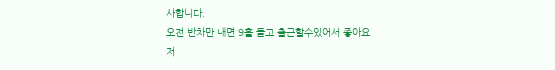사합니다.
오전 반차만 내면 9홀 돌고 출근할수있어서 좋아요
저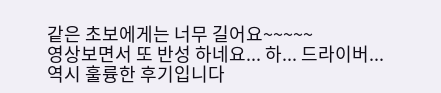같은 초보에게는 너무 길어요~~~~~
영상보면서 또 반성 하네요... 하... 드라이버...
역시 훌륭한 후기입니다